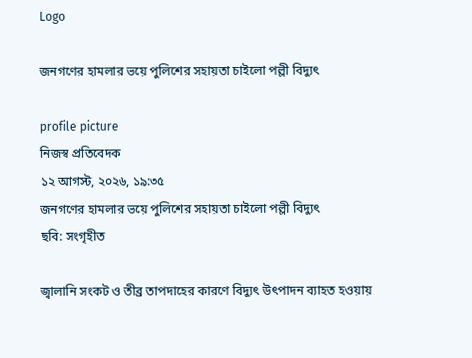Logo

জনগণের হামলার ভয়ে পুলিশের সহায়তা চাইলো পল্লী বিদ্যুৎ

profile picture
নিজস্ব প্রতিবেদক
১২ আগস্ট, ২০২৬, ১৯:৩৫
জনগণের হামলার ভয়ে পুলিশের সহায়তা চাইলো পল্লী বিদ্যুৎ
ছবি: সংগৃহীত

জ্বালানি সংকট ও তীব্র তাপদাহের কারণে বিদ্যুৎ উৎপাদন ব্যাহত হওয়ায়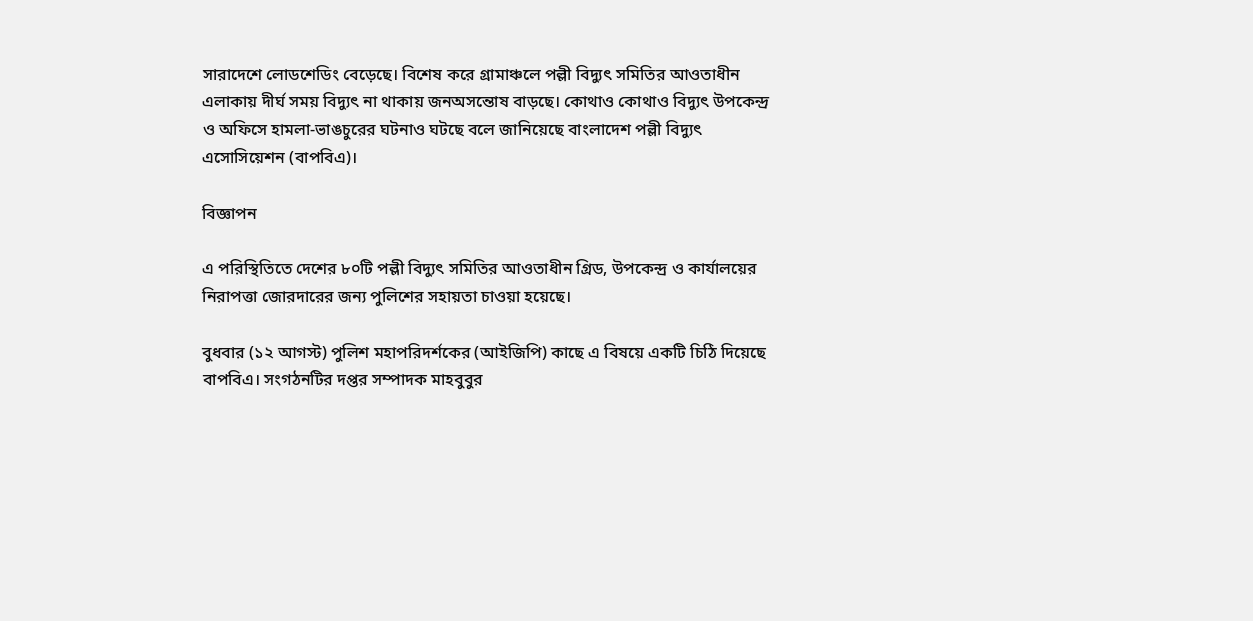সারাদেশে লোডশেডিং বেড়েছে। বিশেষ করে গ্রামাঞ্চলে পল্লী বিদ্যুৎ সমিতির আওতাধীন এলাকায় দীর্ঘ সময় বিদ্যুৎ না থাকায় জনঅসন্তোষ বাড়ছে। কোথাও কোথাও বিদ্যুৎ উপকেন্দ্র ও অফিসে হামলা-ভাঙচুরের ঘটনাও ঘটছে বলে জানিয়েছে বাংলাদেশ পল্লী বিদ্যুৎ এসোসিয়েশন (বাপবিএ)।

বিজ্ঞাপন

এ পরিস্থিতিতে দেশের ৮০টি পল্লী বিদ্যুৎ সমিতির আওতাধীন গ্রিড, উপকেন্দ্র ও কার্যালয়ের নিরাপত্তা জোরদারের জন্য পুলিশের সহায়তা চাওয়া হয়েছে।

বুধবার (১২ আগস্ট) পুলিশ মহাপরিদর্শকের (আইজিপি) কাছে এ বিষয়ে একটি চিঠি দিয়েছে বাপবিএ। সংগঠনটির দপ্তর সম্পাদক মাহবুবুর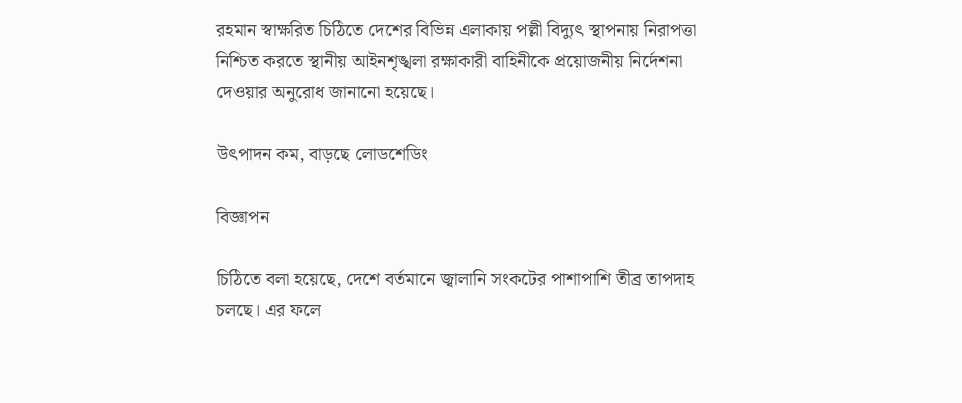রহমান স্বাক্ষরিত চিঠিতে দেশের বিভিন্ন এলাকায় পল্লী বিদ্যুৎ স্থাপনায় নিরাপত্তা নিশ্চিত করতে স্থানীয় আইনশৃঙ্খলা রক্ষাকারী বাহিনীকে প্রয়োজনীয় নির্দেশনা দেওয়ার অনুরোধ জানানো হয়েছে।

উৎপাদন কম, বাড়ছে লোডশেডিং

বিজ্ঞাপন

চিঠিতে বলা হয়েছে, দেশে বর্তমানে জ্বালানি সংকটের পাশাপাশি তীব্র তাপদাহ চলছে। এর ফলে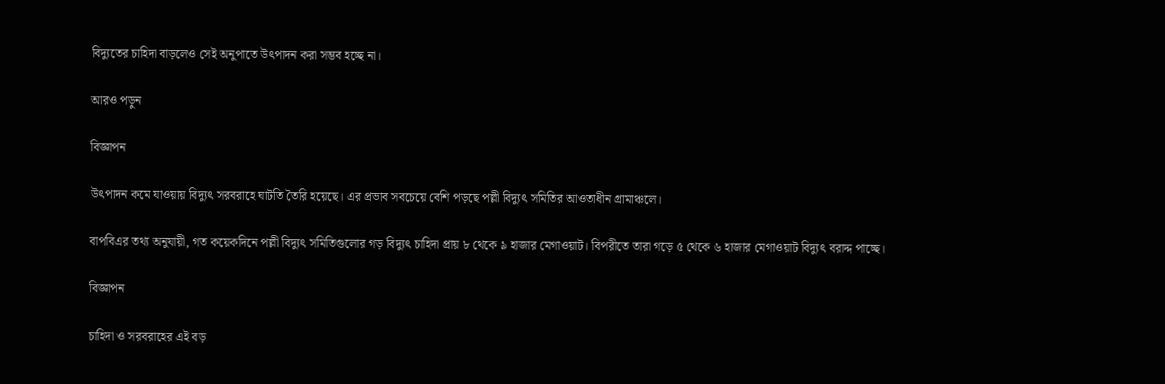বিদ্যুতের চাহিদা বাড়লেও সেই অনুপাতে উৎপাদন করা সম্ভব হচ্ছে না।

আরও পড়ুন

বিজ্ঞাপন

উৎপাদন কমে যাওয়ায় বিদ্যুৎ সরবরাহে ঘাটতি তৈরি হয়েছে। এর প্রভাব সবচেয়ে বেশি পড়ছে পল্লী বিদ্যুৎ সমিতির আওতাধীন গ্রামাঞ্চলে।

বাপবিএর তথ্য অনুযায়ী, গত কয়েকদিনে পল্লী বিদ্যুৎ সমিতিগুলোর গড় বিদ্যুৎ চাহিদা প্রায় ৮ থেকে ৯ হাজার মেগাওয়াট। বিপরীতে তারা গড়ে ৫ থেকে ৬ হাজার মেগাওয়াট বিদ্যুৎ বরাদ্দ পাচ্ছে।

বিজ্ঞাপন

চাহিদা ও সরবরাহের এই বড়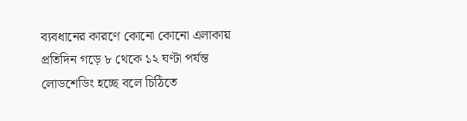ব্যবধানের কারণে কোনো কোনো এলাকায় প্রতিদিন গড়ে ৮ থেকে ১২ ঘণ্টা পর্যন্ত লোডশেডিং হচ্ছে বলে চিঠিতে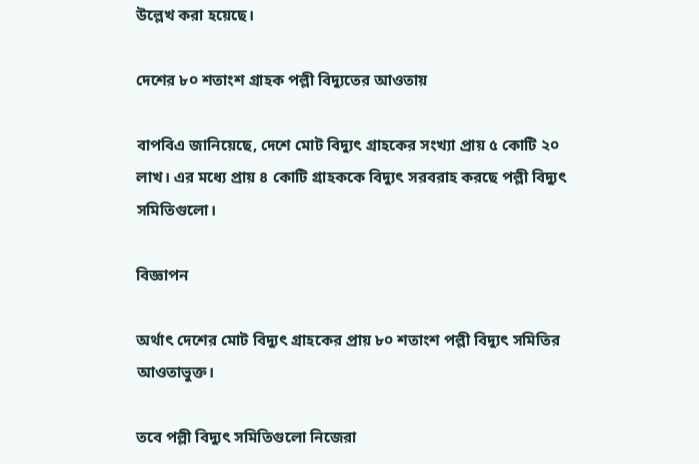উল্লেখ করা হয়েছে।

দেশের ৮০ শতাংশ গ্রাহক পল্লী বিদ্যুতের আওতায়

বাপবিএ জানিয়েছে, দেশে মোট বিদ্যুৎ গ্রাহকের সংখ্যা প্রায় ৫ কোটি ২০ লাখ। এর মধ্যে প্রায় ৪ কোটি গ্রাহককে বিদ্যুৎ সরবরাহ করছে পল্লী বিদ্যুৎ সমিতিগুলো।

বিজ্ঞাপন

অর্থাৎ দেশের মোট বিদ্যুৎ গ্রাহকের প্রায় ৮০ শতাংশ পল্লী বিদ্যুৎ সমিতির আওতাভুক্ত।

তবে পল্লী বিদ্যুৎ সমিতিগুলো নিজেরা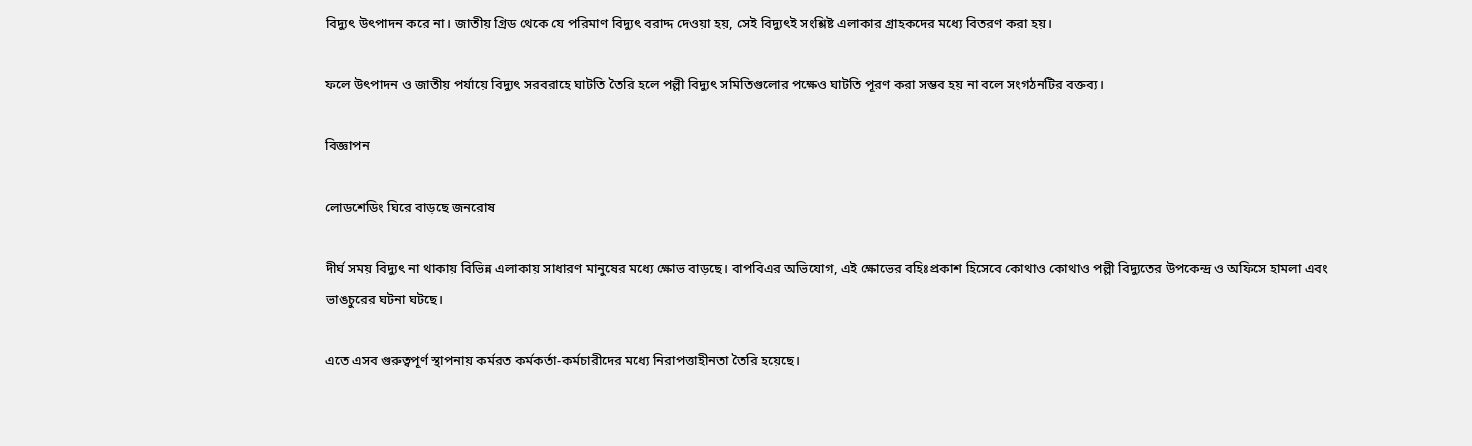বিদ্যুৎ উৎপাদন করে না। জাতীয় গ্রিড থেকে যে পরিমাণ বিদ্যুৎ বরাদ্দ দেওয়া হয়, সেই বিদ্যুৎই সংশ্লিষ্ট এলাকার গ্রাহকদের মধ্যে বিতরণ করা হয়।

ফলে উৎপাদন ও জাতীয় পর্যায়ে বিদ্যুৎ সরবরাহে ঘাটতি তৈরি হলে পল্লী বিদ্যুৎ সমিতিগুলোর পক্ষেও ঘাটতি পূরণ করা সম্ভব হয় না বলে সংগঠনটির বক্তব্য।

বিজ্ঞাপন

লোডশেডিং ঘিরে বাড়ছে জনরোষ

দীর্ঘ সময় বিদ্যুৎ না থাকায় বিভিন্ন এলাকায় সাধারণ মানুষের মধ্যে ক্ষোভ বাড়ছে। বাপবিএর অভিযোগ, এই ক্ষোভের বহিঃপ্রকাশ হিসেবে কোথাও কোথাও পল্লী বিদ্যুতের উপকেন্দ্র ও অফিসে হামলা এবং ভাঙচুরের ঘটনা ঘটছে।

এতে এসব গুরুত্বপূর্ণ স্থাপনায় কর্মরত কর্মকর্তা-কর্মচারীদের মধ্যে নিরাপত্তাহীনতা তৈরি হয়েছে।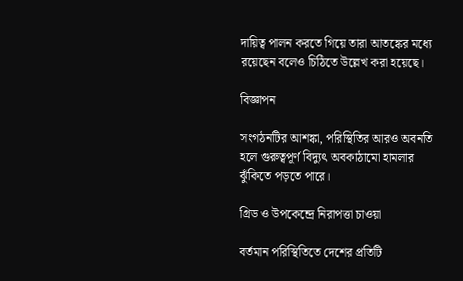দায়িত্ব পালন করতে গিয়ে তারা আতঙ্কের মধ্যে রয়েছেন বলেও চিঠিতে উল্লেখ করা হয়েছে।

বিজ্ঞাপন

সংগঠনটির আশঙ্কা, পরিস্থিতির আরও অবনতি হলে গুরুত্বপূর্ণ বিদ্যুৎ অবকাঠামো হামলার ঝুঁকিতে পড়তে পারে।

গ্রিড ও উপকেন্দ্রে নিরাপত্তা চাওয়া

বর্তমান পরিস্থিতিতে দেশের প্রতিটি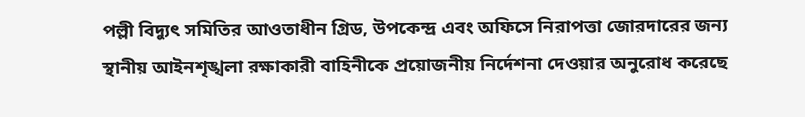পল্লী বিদ্যুৎ সমিতির আওতাধীন গ্রিড, উপকেন্দ্র এবং অফিসে নিরাপত্তা জোরদারের জন্য স্থানীয় আইনশৃঙ্খলা রক্ষাকারী বাহিনীকে প্রয়োজনীয় নির্দেশনা দেওয়ার অনুরোধ করেছে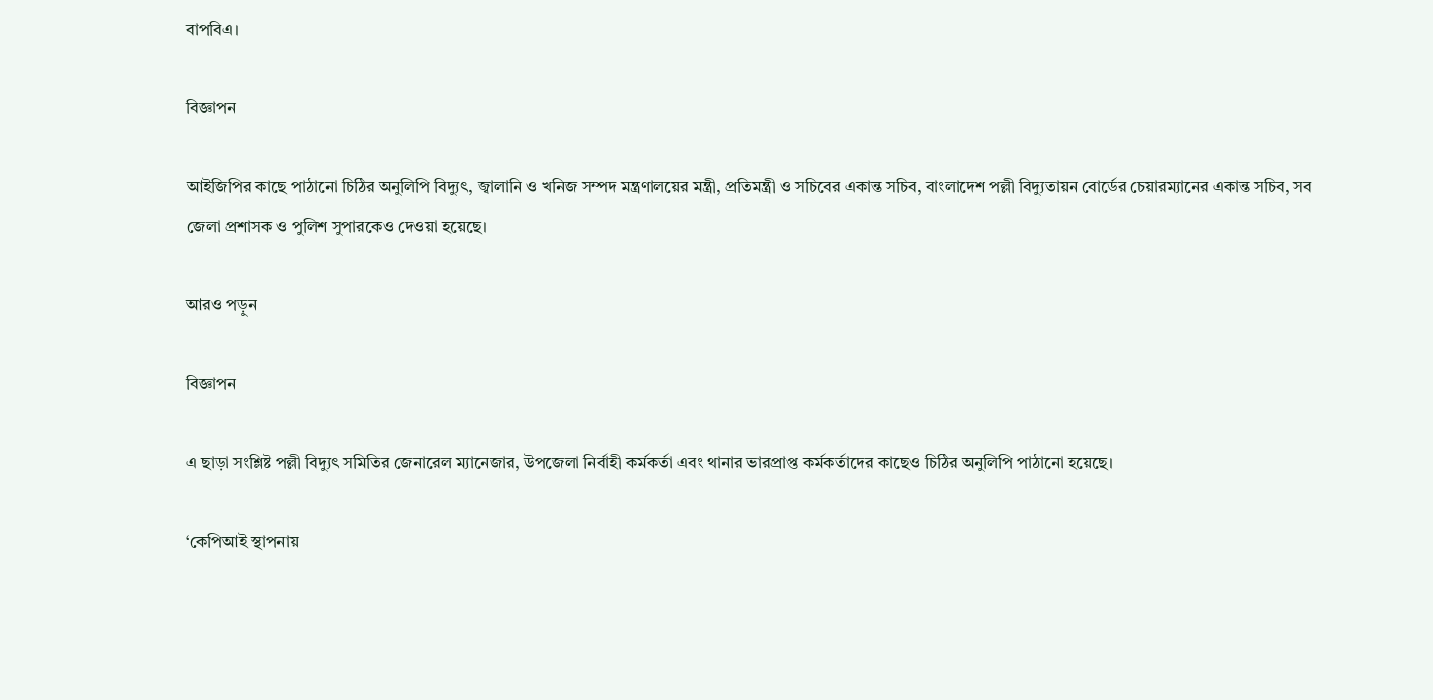বাপবিএ।

বিজ্ঞাপন

আইজিপির কাছে পাঠানো চিঠির অনুলিপি বিদ্যুৎ, জ্বালানি ও খনিজ সম্পদ মন্ত্রণালয়ের মন্ত্রী, প্রতিমন্ত্রী ও সচিবের একান্ত সচিব, বাংলাদেশ পল্লী বিদ্যুতায়ন বোর্ডের চেয়ারম্যানের একান্ত সচিব, সব জেলা প্রশাসক ও পুলিশ সুপারকেও দেওয়া হয়েছে।

আরও পড়ুন

বিজ্ঞাপন

এ ছাড়া সংশ্লিষ্ট পল্লী বিদ্যুৎ সমিতির জেনারেল ম্যানেজার, উপজেলা নির্বাহী কর্মকর্তা এবং থানার ভারপ্রাপ্ত কর্মকর্তাদের কাছেও চিঠির অনুলিপি পাঠানো হয়েছে।

‘কেপিআই স্থাপনায়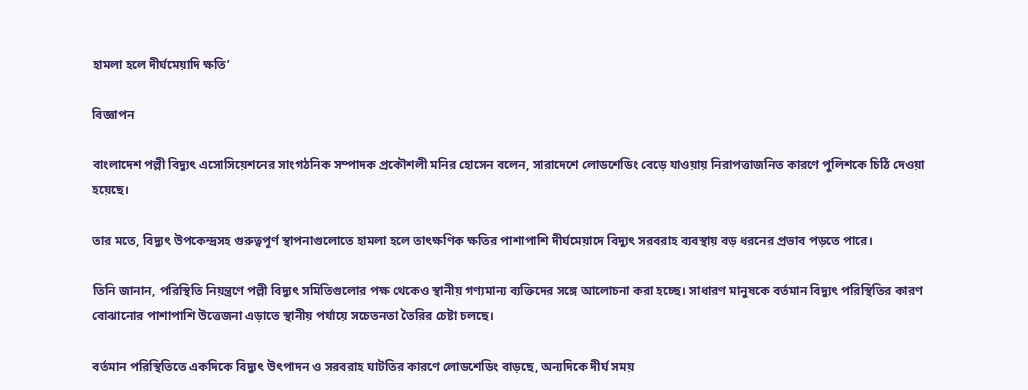হামলা হলে দীর্ঘমেয়াদি ক্ষতি’

বিজ্ঞাপন

বাংলাদেশ পল্লী বিদ্যুৎ এসোসিয়েশনের সাংগঠনিক সম্পাদক প্রকৌশলী মনির হোসেন বলেন, সারাদেশে লোডশেডিং বেড়ে যাওয়ায় নিরাপত্তাজনিত কারণে পুলিশকে চিঠি দেওয়া হয়েছে।

তার মতে, বিদ্যুৎ উপকেন্দ্রসহ গুরুত্বপূর্ণ স্থাপনাগুলোতে হামলা হলে তাৎক্ষণিক ক্ষতির পাশাপাশি দীর্ঘমেয়াদে বিদ্যুৎ সরবরাহ ব্যবস্থায় বড় ধরনের প্রভাব পড়তে পারে।

তিনি জানান, পরিস্থিতি নিয়ন্ত্রণে পল্লী বিদ্যুৎ সমিতিগুলোর পক্ষ থেকেও স্থানীয় গণ্যমান্য ব্যক্তিদের সঙ্গে আলোচনা করা হচ্ছে। সাধারণ মানুষকে বর্তমান বিদ্যুৎ পরিস্থিতির কারণ বোঝানোর পাশাপাশি উত্তেজনা এড়াতে স্থানীয় পর্যায়ে সচেতনতা তৈরির চেষ্টা চলছে।

বর্তমান পরিস্থিতিতে একদিকে বিদ্যুৎ উৎপাদন ও সরবরাহ ঘাটতির কারণে লোডশেডিং বাড়ছে, অন্যদিকে দীর্ঘ সময়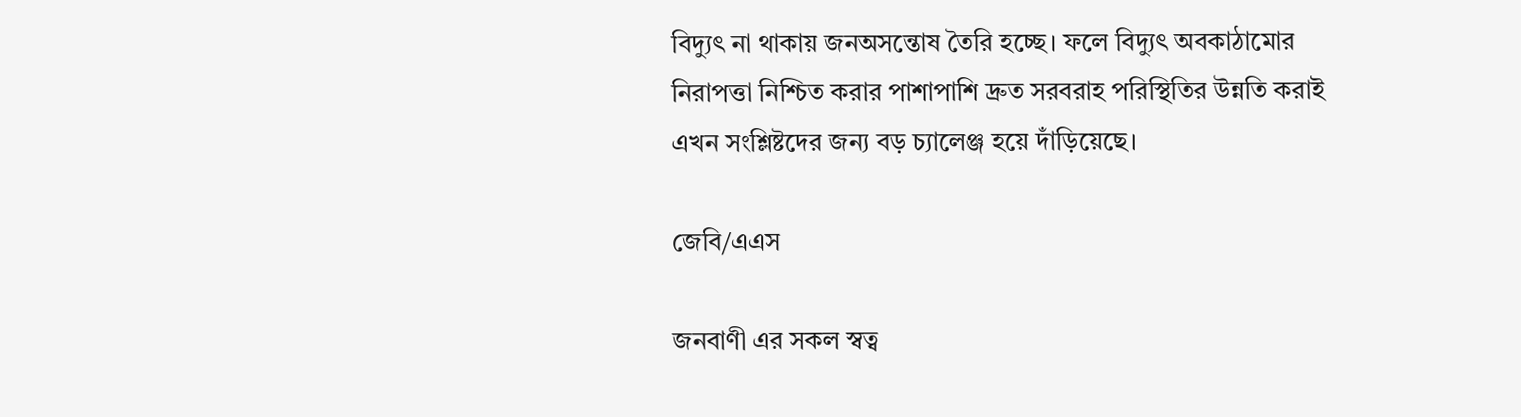বিদ্যুৎ না থাকায় জনঅসন্তোষ তৈরি হচ্ছে। ফলে বিদ্যুৎ অবকাঠামোর নিরাপত্তা নিশ্চিত করার পাশাপাশি দ্রুত সরবরাহ পরিস্থিতির উন্নতি করাই এখন সংশ্লিষ্টদের জন্য বড় চ্যালেঞ্জ হয়ে দাঁড়িয়েছে।

জেবি/এএস

জনবাণী এর সকল স্বত্ব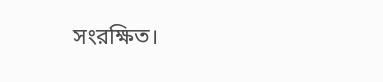সংরক্ষিত।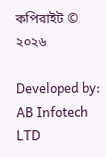কপিরাইট © ২০২৬

Developed by: AB Infotech LTD